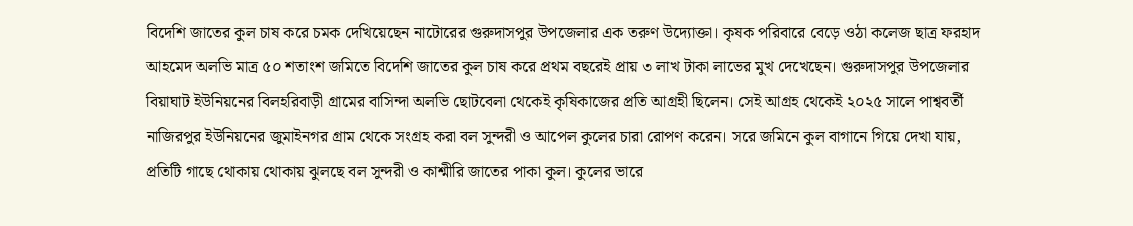বিদেশি জাতের কুল চাষ করে চমক দেখিয়েছেন নাটোরের গুরুদাসপুর উপজেলার এক তরুণ উদ্যোক্তা। কৃষক পরিবারে বেড়ে ওঠা কলেজ ছাত্র ফরহাদ আহমেদ অলভি মাত্র ৫০ শতাংশ জমিতে বিদেশি জাতের কুল চাষ করে প্রথম বছরেই প্রায় ৩ লাখ টাকা লাভের মুখ দেখেছেন। গুরুদাসপুর উপজেলার বিয়াঘাট ইউনিয়নের বিলহরিবাড়ী গ্রামের বাসিন্দা অলভি ছোটবেলা থেকেই কৃষিকাজের প্রতি আগ্রহী ছিলেন। সেই আগ্রহ থেকেই ২০২৫ সালে পাশ্ববর্তী নাজিরপুর ইউনিয়নের জুমাইনগর গ্রাম থেকে সংগ্রহ করা বল সুন্দরী ও আপেল কুলের চারা রোপণ করেন। সরে জমিনে কুল বাগানে গিয়ে দেখা যায়, প্রতিটি গাছে থোকায় থোকায় ঝুলছে বল সুন্দরী ও কাশ্মীরি জাতের পাকা কুল। কুলের ভারে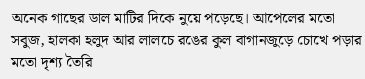অনেক গাছের ডাল মাটির দিকে নুয়ে পড়েছে। আপেলের মতো সবুজ, হালকা হলুদ আর লালচে রঙের কুল বাগানজুড়ে চোখে পড়ার মতো দৃশ্য তৈরি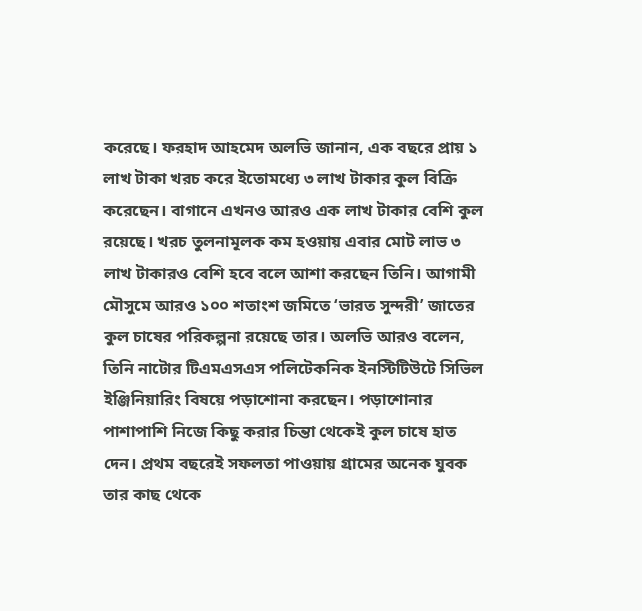করেছে। ফরহাদ আহমেদ অলভি জানান, এক বছরে প্রায় ১ লাখ টাকা খরচ করে ইতোমধ্যে ৩ লাখ টাকার কুল বিক্রি করেছেন। বাগানে এখনও আরও এক লাখ টাকার বেশি কুল রয়েছে। খরচ তুলনামূলক কম হওয়ায় এবার মোট লাভ ৩ লাখ টাকারও বেশি হবে বলে আশা করছেন তিনি। আগামী মৌসুমে আরও ১০০ শতাংশ জমিতে ‘ভারত সুন্দরী’ জাতের কুল চাষের পরিকল্পনা রয়েছে তার। অলভি আরও বলেন, তিনি নাটোর টিএমএসএস পলিটেকনিক ইনস্টিটিউটে সিভিল ইঞ্জিনিয়ারিং বিষয়ে পড়াশোনা করছেন। পড়াশোনার পাশাপাশি নিজে কিছু করার চিন্তা থেকেই কুল চাষে হাত দেন। প্রথম বছরেই সফলতা পাওয়ায় গ্রামের অনেক যুবক তার কাছ থেকে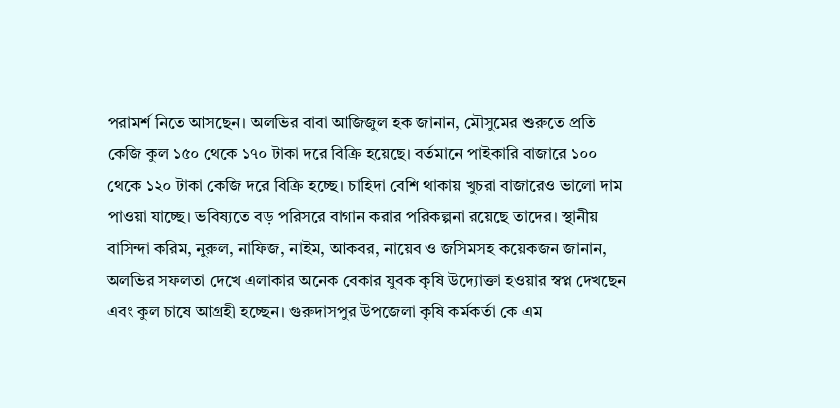পরামর্শ নিতে আসছেন। অলভির বাবা আজিজুল হক জানান, মৌসুমের শুরুতে প্রতি কেজি কুল ১৫০ থেকে ১৭০ টাকা দরে বিক্রি হয়েছে। বর্তমানে পাইকারি বাজারে ১০০ থেকে ১২০ টাকা কেজি দরে বিক্রি হচ্ছে। চাহিদা বেশি থাকায় খুচরা বাজারেও ভালো দাম পাওয়া যাচ্ছে। ভবিষ্যতে বড় পরিসরে বাগান করার পরিকল্পনা রয়েছে তাদের। স্থানীয় বাসিন্দা করিম, নুরুল, নাফিজ, নাইম, আকবর, নায়েব ও জসিমসহ কয়েকজন জানান, অলভির সফলতা দেখে এলাকার অনেক বেকার যুবক কৃষি উদ্যোক্তা হওয়ার স্বপ্ন দেখছেন এবং কুল চাষে আগ্রহী হচ্ছেন। গুরুদাসপুর উপজেলা কৃষি কর্মকর্তা কে এম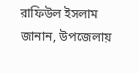রাফিউল ইসলাম জানান, উপজেলায়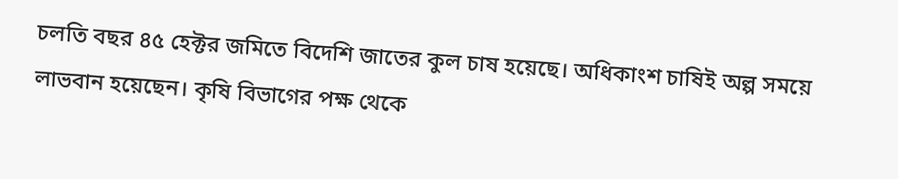চলতি বছর ৪৫ হেক্টর জমিতে বিদেশি জাতের কুল চাষ হয়েছে। অধিকাংশ চাষিই অল্প সময়ে লাভবান হয়েছেন। কৃষি বিভাগের পক্ষ থেকে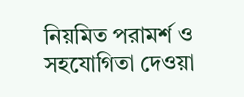নিয়মিত পরামর্শ ও সহযোগিতা দেওয়া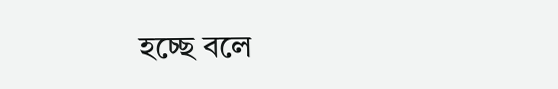হচ্ছে বলে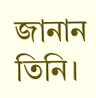জানান তিনি।